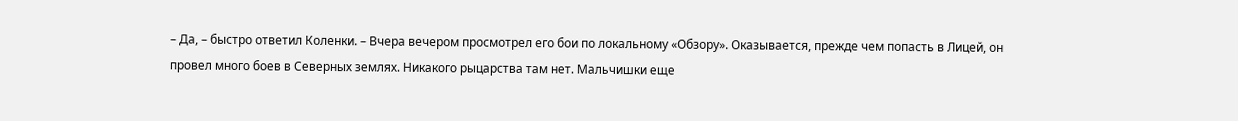– Да, – быстро ответил Коленки. – Вчера вечером просмотрел его бои по локальному «Обзору». Оказывается, прежде чем попасть в Лицей, он провел много боев в Северных землях. Никакого рыцарства там нет. Мальчишки еще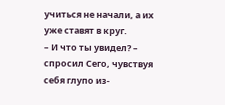учиться не начали, а их уже ставят в круг.
– И что ты увидел? – спросил Сего, чувствуя себя глупо из-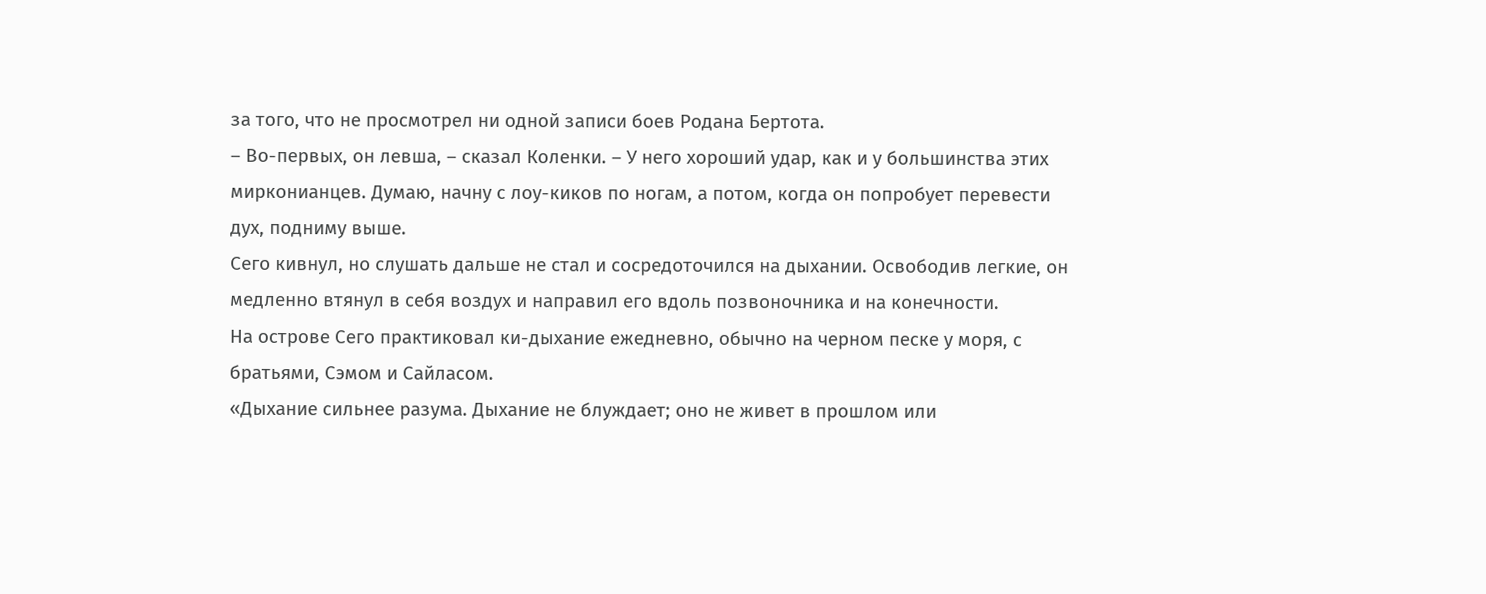за того, что не просмотрел ни одной записи боев Родана Бертота.
– Во-первых, он левша, – сказал Коленки. – У него хороший удар, как и у большинства этих мирконианцев. Думаю, начну с лоу-киков по ногам, а потом, когда он попробует перевести дух, подниму выше.
Сего кивнул, но слушать дальше не стал и сосредоточился на дыхании. Освободив легкие, он медленно втянул в себя воздух и направил его вдоль позвоночника и на конечности.
На острове Сего практиковал ки-дыхание ежедневно, обычно на черном песке у моря, с братьями, Сэмом и Сайласом.
«Дыхание сильнее разума. Дыхание не блуждает; оно не живет в прошлом или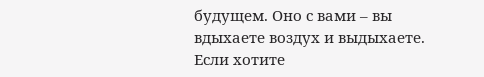будущем. Оно с вами – вы вдыхаете воздух и выдыхаете. Если хотите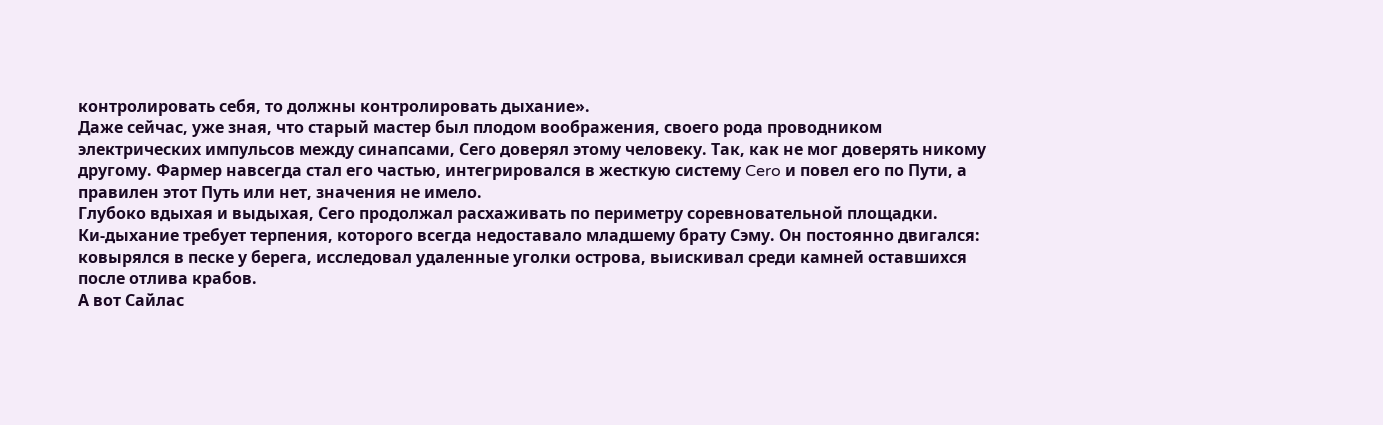контролировать себя, то должны контролировать дыхание».
Даже сейчас, уже зная, что старый мастер был плодом воображения, своего рода проводником электрических импульсов между синапсами, Сего доверял этому человеку. Так, как не мог доверять никому другому. Фармер навсегда стал его частью, интегрировался в жесткую систему Cero и повел его по Пути, а правилен этот Путь или нет, значения не имело.
Глубоко вдыхая и выдыхая, Сего продолжал расхаживать по периметру соревновательной площадки.
Ки-дыхание требует терпения, которого всегда недоставало младшему брату Сэму. Он постоянно двигался: ковырялся в песке у берега, исследовал удаленные уголки острова, выискивал среди камней оставшихся после отлива крабов.
А вот Сайлас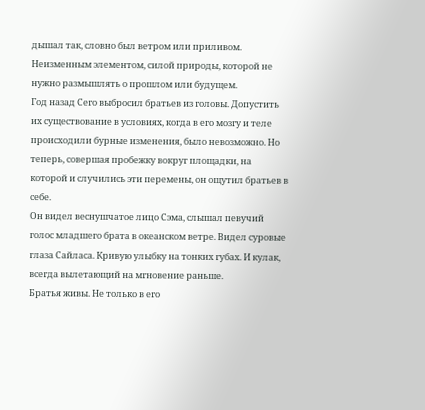дышал так, словно был ветром или приливом. Неизменным элементом, силой природы, которой не нужно размышлять о прошлом или будущем.
Год назад Сего выбросил братьев из головы. Допустить их существование в условиях, когда в его мозгу и теле происходили бурные изменения, было невозможно. Но теперь, совершая пробежку вокруг площадки, на которой и случились эти перемены, он ощутил братьев в себе.
Он видел веснушчатое лицо Сэма, слышал певучий голос младшего брата в океанском ветре. Видел суровые глаза Сайласа. Кривую улыбку на тонких губах. И кулак, всегда вылетающий на мгновение раньше.
Братья живы. Не только в его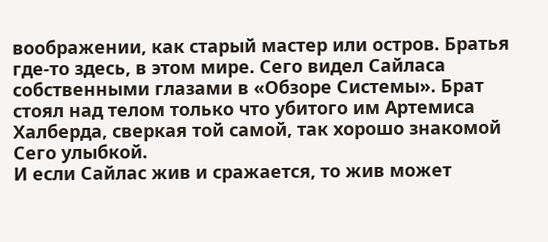воображении, как старый мастер или остров. Братья где-то здесь, в этом мире. Сего видел Сайласа собственными глазами в «Обзоре Системы». Брат стоял над телом только что убитого им Артемиса Халберда, сверкая той самой, так хорошо знакомой Сего улыбкой.
И если Сайлас жив и сражается, то жив может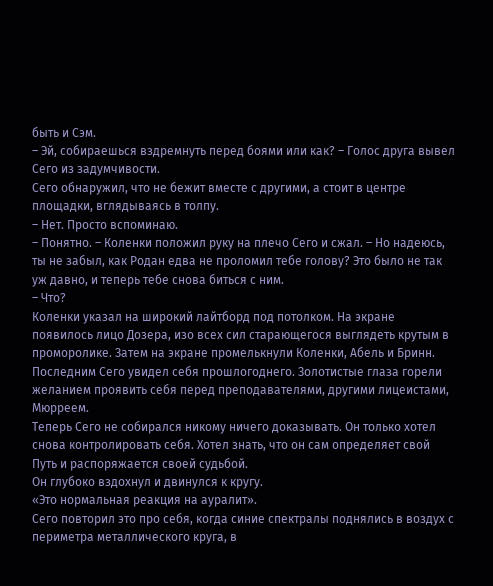быть и Сэм.
– Эй, собираешься вздремнуть перед боями или как? – Голос друга вывел Сего из задумчивости.
Сего обнаружил, что не бежит вместе с другими, а стоит в центре площадки, вглядываясь в толпу.
– Нет. Просто вспоминаю.
– Понятно. – Коленки положил руку на плечо Сего и сжал. – Но надеюсь, ты не забыл, как Родан едва не проломил тебе голову? Это было не так уж давно, и теперь тебе снова биться с ним.
– Что?
Коленки указал на широкий лайтборд под потолком. На экране появилось лицо Дозера, изо всех сил старающегося выглядеть крутым в проморолике. Затем на экране промелькнули Коленки, Абель и Бринн. Последним Сего увидел себя прошлогоднего. Золотистые глаза горели желанием проявить себя перед преподавателями, другими лицеистами, Мюрреем.
Теперь Сего не собирался никому ничего доказывать. Он только хотел снова контролировать себя. Хотел знать, что он сам определяет свой Путь и распоряжается своей судьбой.
Он глубоко вздохнул и двинулся к кругу.
«Это нормальная реакция на ауралит».
Сего повторил это про себя, когда синие спектралы поднялись в воздух с периметра металлического круга, в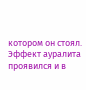котором он стоял. Эффект ауралита проявился и в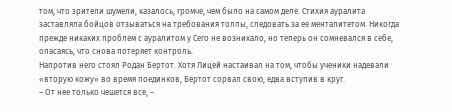том, что зрители шумели, казалось, громче, чем было на самом деле. Стихия ауралита заставляла бойцов отзываться на требования толпы, следовать за ее менталитетом. Никогда прежде никаких проблем с ауралитом у Сего не возникало, но теперь он сомневался в себе, опасаясь, что снова потеряет контроль.
Напротив него стоял Родан Бертот. Хотя Лицей настаивал на том, чтобы ученики надевали «вторую кожу» во время поединков, Бертот сорвал свою, едва вступив в круг.
– От нее только чешется все, –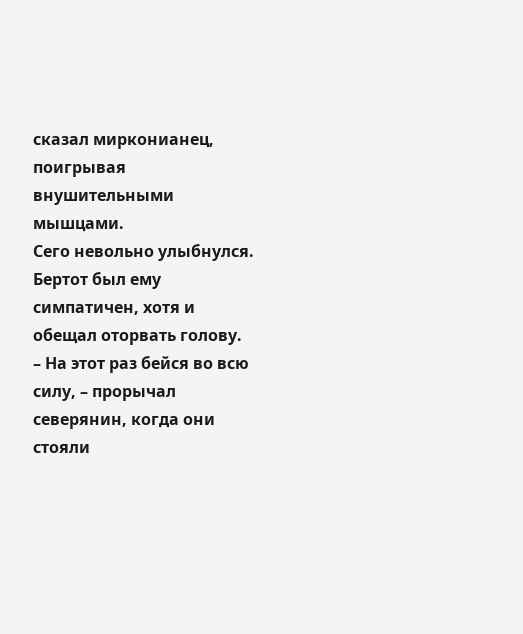сказал мирконианец, поигрывая внушительными мышцами.
Сего невольно улыбнулся. Бертот был ему симпатичен, хотя и обещал оторвать голову.
– На этот раз бейся во всю силу, – прорычал северянин, когда они стояли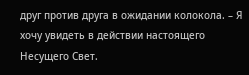друг против друга в ожидании колокола. – Я хочу увидеть в действии настоящего Несущего Свет.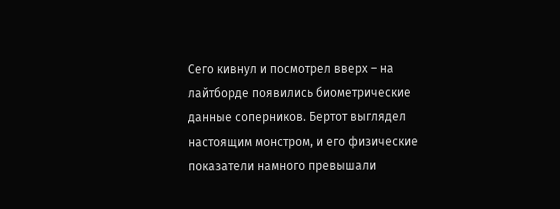Сего кивнул и посмотрел вверх – на лайтборде появились биометрические данные соперников. Бертот выглядел настоящим монстром, и его физические показатели намного превышали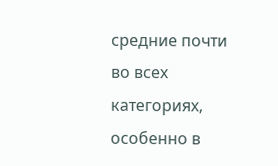средние почти во всех категориях, особенно в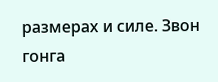размерах и силе. Звон гонга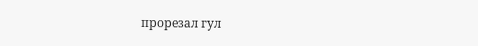прорезал гул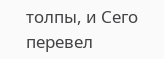толпы, и Сего перевел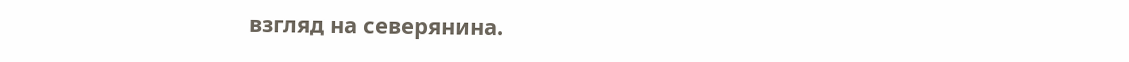взгляд на северянина.